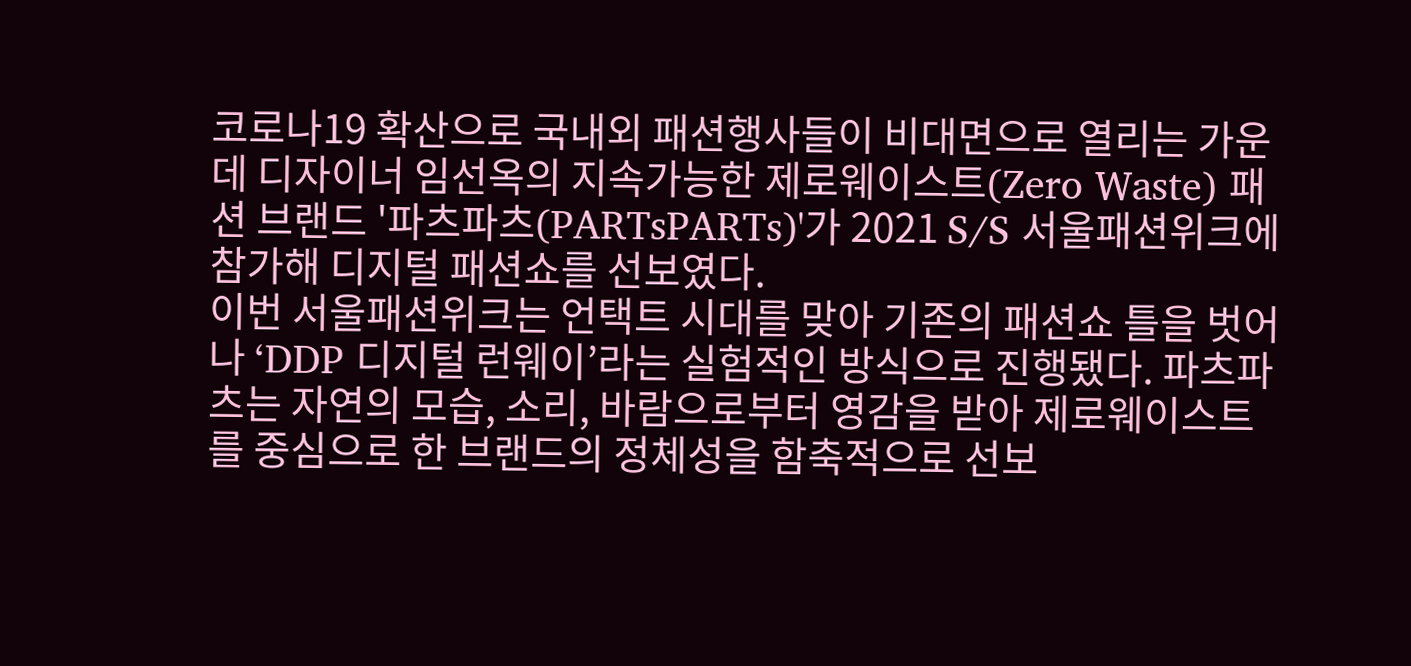코로나19 확산으로 국내외 패션행사들이 비대면으로 열리는 가운데 디자이너 임선옥의 지속가능한 제로웨이스트(Zero Waste) 패션 브랜드 '파츠파츠(PARTsPARTs)'가 2021 S/S 서울패션위크에 참가해 디지털 패션쇼를 선보였다.
이번 서울패션위크는 언택트 시대를 맞아 기존의 패션쇼 틀을 벗어나 ‘DDP 디지털 런웨이’라는 실험적인 방식으로 진행됐다. 파츠파츠는 자연의 모습, 소리, 바람으로부터 영감을 받아 제로웨이스트를 중심으로 한 브랜드의 정체성을 함축적으로 선보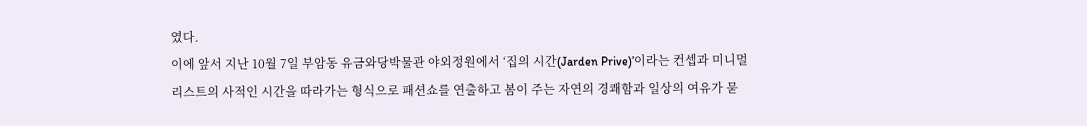였다.
이에 앞서 지난 10월 7일 부암동 유금와당박물관 야외정원에서 ‘집의 시간(Jarden Prive)’이라는 컨셉과 미니멀리스트의 사적인 시간을 따라가는 형식으로 패션쇼를 연출하고 봄이 주는 자연의 경쾌함과 일상의 여유가 묻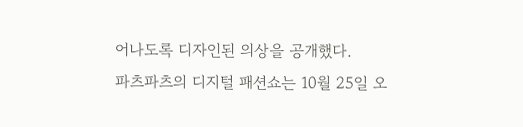어나도록 디자인된 의상을 공개했다.
파츠파츠의 디지털 패션쇼는 10월 25일 오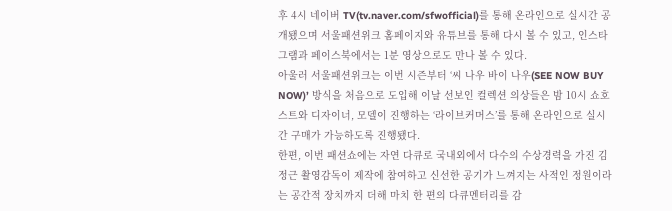후 4시 네이버 TV(tv.naver.com/sfwofficial)를 통해 온라인으로 실시간 공개됐으며 서울패션위크 홈페이지와 유튜브를 통해 다시 볼 수 있고, 인스타그램과 페이스북에서는 1분 영상으로도 만나 볼 수 있다.
아울러 서울패션위크는 이번 시즌부터 ‘씨 나우 바이 나우(SEE NOW BUY NOW)’ 방식을 처음으로 도입해 이날 선보인 컬렉션 의상들은 밤 10시 쇼호스트와 디자이너, 모델이 진행하는 ‘라이브커머스’를 통해 온라인으로 실시간 구매가 가능하도록 진행됐다.
한편, 이번 패션쇼에는 자연 다큐로 국내외에서 다수의 수상경력을 가진 김정근 촬영감독이 제작에 참여하고 신선한 공기가 느껴지는 사적인 정원이라는 공간적 장치까지 더해 마치 한 편의 다큐멘터리를 감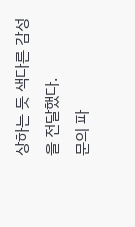상하는 듯 색다른 감성을 전달했다.
문의 파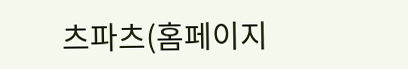츠파츠(홈페이지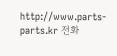http://www.parts-parts.kr 전화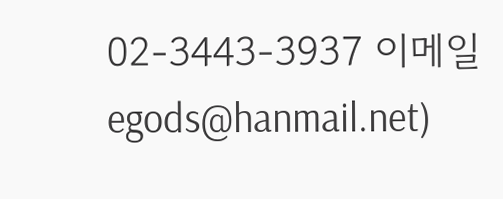02-3443-3937 이메일
egods@hanmail.net)